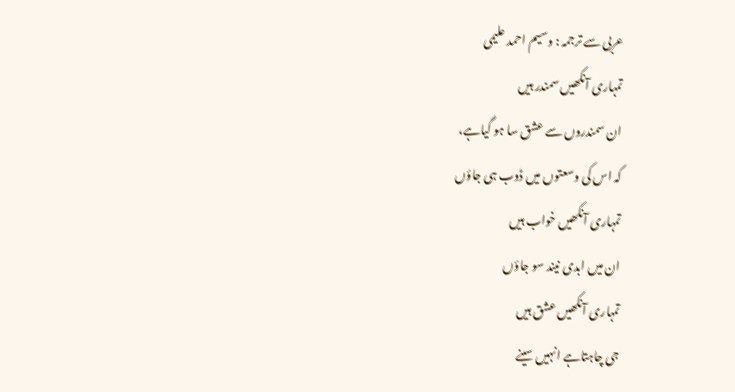عربی سے ترجمہ : وسیم احمد علیمی
تمہاری آنکھیں سمندر ہیں
ان سمندروں سے عشق سا ہو گیاہے،
کہ اس کی وسعتوں میں ڈوب ہی جاؤں
تمہاری آنکھیں خواب ہیں
ان میں ابدی نیند سو جاؤں
تمہاری آنکھیں عشق ہیں
جی چاہتاہے انہیں سینے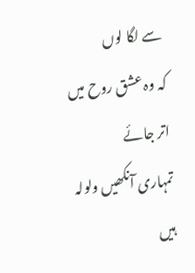سے لگا لوں
کہ وہ عشق روح میں اتر جائے
تمہاری آنکھیں ولولہ ہیں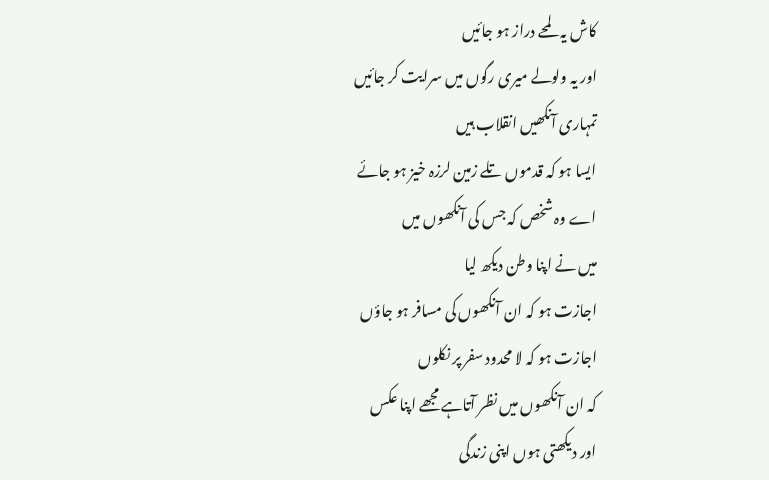کاش یہ لمحے دراز ہو جائیں
اور یہ ولولے میری رگوں میں سرایت کر جائیں
تمہاری آنکھیں انقلاب ہیں
ایسا ہو کہ قدموں تلے زمین لرزہ خیز ہو جائے
اے وہ شخص کہ جس کی آنکھوں میں
میں نے اپنا وطن دیکھ لیا
اجازت ہو کہ ان آنکھوں کی مسافر ہو جاؤں
اجازت ہو کہ لا محدود سفر پر نکلوں
کہ ان آنکھوں میں نظر آتاہے مجھے اپنا عکس
اور دیکھتی ہوں اپنی زندگی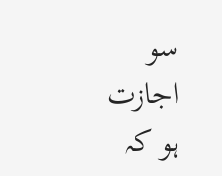سو اجازت ہو کہ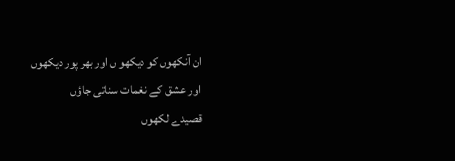ان آنکھوں کو دیکھو ں اور بھر پور دیکھوں
اور عشق کے نغمات سناتی جاؤں
قصیدے لکھوں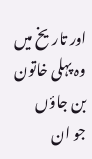اور تاریخ میں وہ پہلی خاتون بن جاؤں
جو ان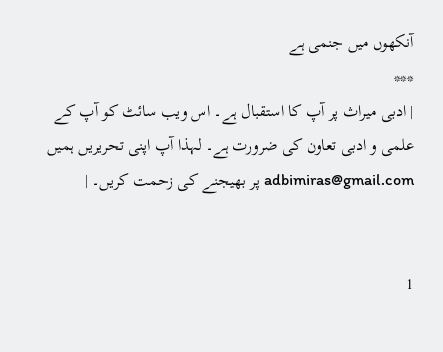آنکھوں میں جنمی ہے
***
| ادبی میراث پر آپ کا استقبال ہے۔ اس ویب سائٹ کو آپ کے علمی و ادبی تعاون کی ضرورت ہے۔ لہذا آپ اپنی تحریریں ہمیں adbimiras@gmail.com پر بھیجنے کی زحمت کریں۔ |


1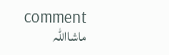comment
ماشااللہ